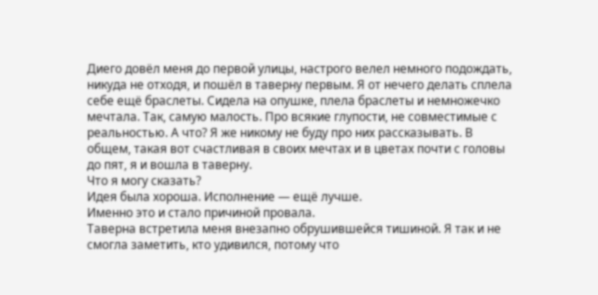Диего довёл меня до первой улицы, настрого велел немного подождать, никуда не отходя, и пошёл в таверну первым. Я от нечего делать сплела себе ещё браслеты. Сидела на опушке, плела браслеты и немножечко мечтала. Так, самую малость. Про всякие глупости, не совместимые с реальностью. А что? Я же никому не буду про них рассказывать. В общем, такая вот счастливая в своих мечтах и в цветах почти с головы до пят, я и вошла в таверну.
Что я могу сказать?
Идея была хороша. Исполнение — ещё лучше.
Именно это и стало причиной провала.
Таверна встретила меня внезапно обрушившейся тишиной. Я так и не смогла заметить, кто удивился, потому что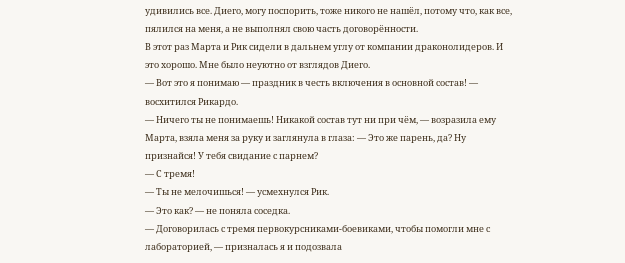удивились все. Диего, могу поспорить, тоже никого не нашёл, потому что, как все, пялился на меня, а не выполнял свою часть договорённости.
В этот раз Марта и Рик сидели в дальнем углу от компании драконолидеров. И это хорошо. Мне было неуютно от взглядов Диего.
— Вот это я понимаю — праздник в честь включения в основной состав! — восхитился Рикардо.
— Ничего ты не понимаешь! Никакой состав тут ни при чём, — возразила ему Марта, взяла меня за руку и заглянула в глаза: — Это же парень, да? Ну признайся! У тебя свидание с парнем?
— С тремя!
— Ты не мелочишься! — усмехнулся Рик.
— Это как? — не поняла соседка.
— Договорилась с тремя первокурсниками-боевиками, чтобы помогли мне с лабораторией, — призналась я и подозвала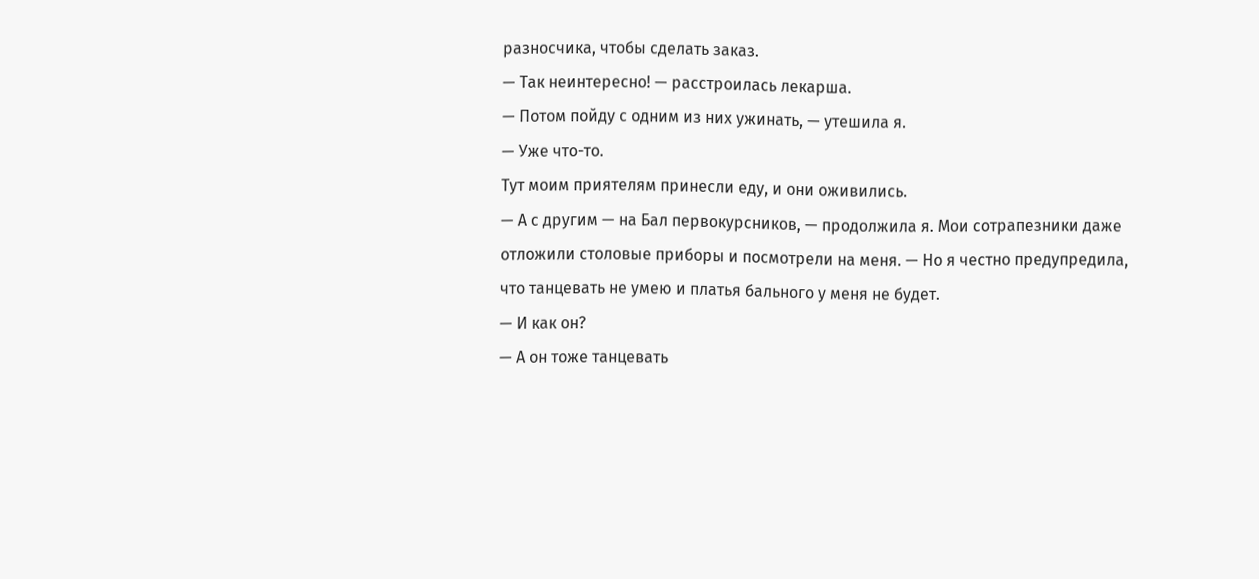разносчика, чтобы сделать заказ.
— Так неинтересно! — расстроилась лекарша.
— Потом пойду с одним из них ужинать, — утешила я.
— Уже что-то.
Тут моим приятелям принесли еду, и они оживились.
— А с другим — на Бал первокурсников, — продолжила я. Мои сотрапезники даже отложили столовые приборы и посмотрели на меня. — Но я честно предупредила, что танцевать не умею и платья бального у меня не будет.
— И как он?
— А он тоже танцевать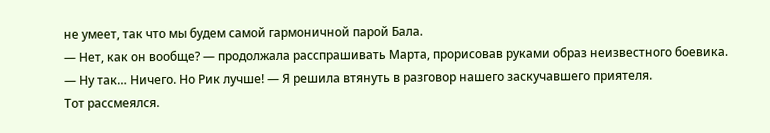не умеет, так что мы будем самой гармоничной парой Бала.
— Нет, как он вообще? — продолжала расспрашивать Марта, прорисовав руками образ неизвестного боевика.
— Ну так… Ничего. Но Рик лучше! — Я решила втянуть в разговор нашего заскучавшего приятеля.
Тот рассмеялся.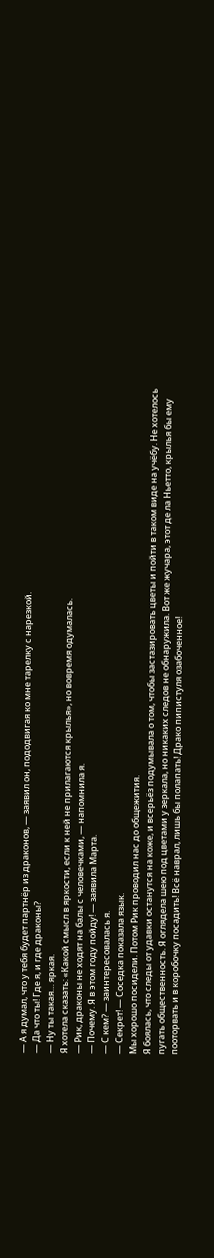— А я думал, что у тебя будет партнёр из драконов, — заявил он, пододвигая ко мне тарелку с нарезкой.
— Да что ты! Где я, и где драконы?
— Ну ты такая… яркая.
Я хотела сказать: «Какой смысл в яркости, если к ней не прилагаются крылья», но вовремя одумалась.
— Рик, драконы не ходят на балы с человечками, — напомнила я.
— Почему. Я в этом году пойду! — заявила Марта.
— С кем? — заинтересовалась я.
— Секрет! — Соседка показала язык.
Мы хорошо посидели. Потом Рик проводил нас до общежития.
Я боялась, что следы от удавки останутся на коже, и всерьёз подумывала о том, чтобы застазировать цветы и пойти в таком виде на учёбу. Не хотелось пугать общественность. Я оглядела шею под цветами у зеркала, но никаких следов не обнаружила. Вот же жучара, этот де ла Ньетто, крылья бы ему пооторвать и в коробочку посадить! Всё наврал, лишь бы полапать! Драко пипистуля озабоченное!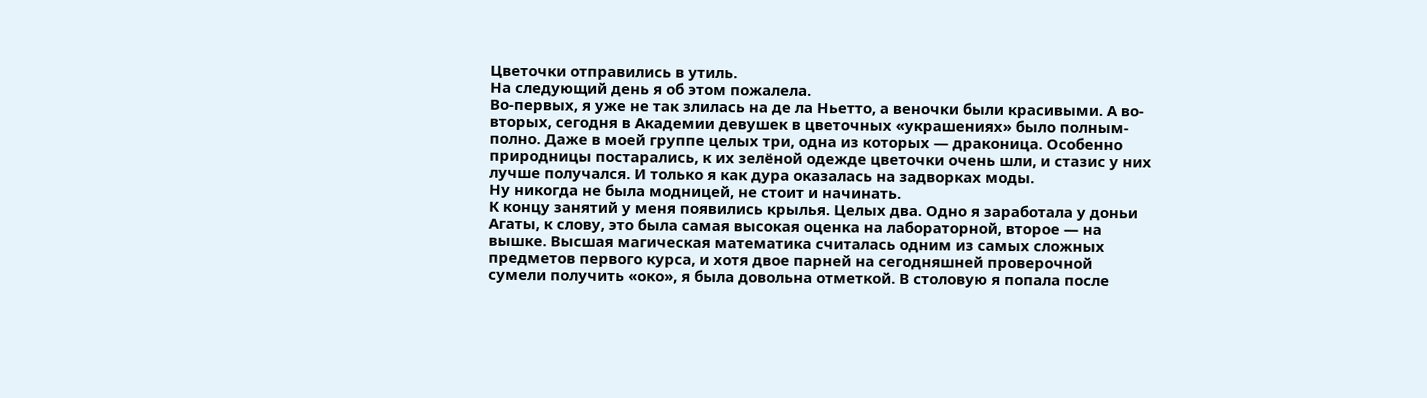Цветочки отправились в утиль.
На следующий день я об этом пожалела.
Во-первых, я уже не так злилась на де ла Ньетто, а веночки были красивыми. А во-вторых, сегодня в Академии девушек в цветочных «украшениях» было полным-полно. Даже в моей группе целых три, одна из которых — драконица. Особенно природницы постарались, к их зелёной одежде цветочки очень шли, и стазис у них лучше получался. И только я как дура оказалась на задворках моды.
Ну никогда не была модницей, не стоит и начинать.
К концу занятий у меня появились крылья. Целых два. Одно я заработала у доньи Агаты, к слову, это была самая высокая оценка на лабораторной, второе — на вышке. Высшая магическая математика считалась одним из самых сложных предметов первого курса, и хотя двое парней на сегодняшней проверочной сумели получить «око», я была довольна отметкой. В столовую я попала после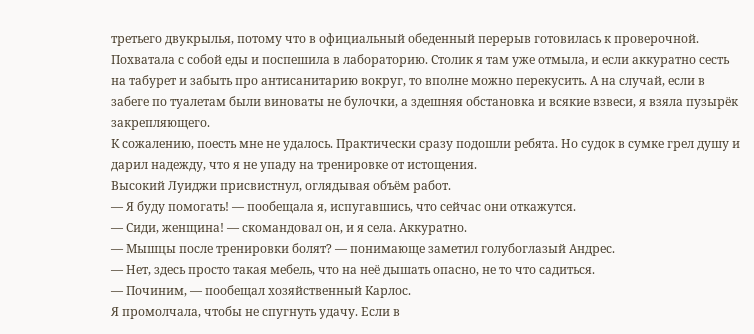третьего двукрылья, потому что в официальный обеденный перерыв готовилась к проверочной. Похватала с собой еды и поспешила в лабораторию. Столик я там уже отмыла, и если аккуратно сесть на табурет и забыть про антисанитарию вокруг, то вполне можно перекусить. А на случай, если в забеге по туалетам были виноваты не булочки, а здешняя обстановка и всякие взвеси, я взяла пузырёк закрепляющего.
К сожалению, поесть мне не удалось. Практически сразу подошли ребята. Но судок в сумке грел душу и дарил надежду, что я не упаду на тренировке от истощения.
Высокий Луиджи присвистнул, оглядывая объём работ.
— Я буду помогать! — пообещала я, испугавшись, что сейчас они откажутся.
— Сиди, женщина! — скомандовал он, и я села. Аккуратно.
— Мышцы после тренировки болят? — понимающе заметил голубоглазый Андрес.
— Нет, здесь просто такая мебель, что на неё дышать опасно, не то что садиться.
— Починим, — пообещал хозяйственный Карлос.
Я промолчала, чтобы не спугнуть удачу. Если в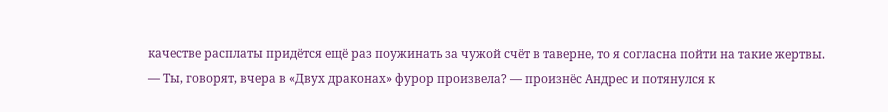качестве расплаты придётся ещё раз поужинать за чужой счёт в таверне, то я согласна пойти на такие жертвы.
— Ты, говорят, вчера в «Двух драконах» фурор произвела? — произнёс Андрес и потянулся к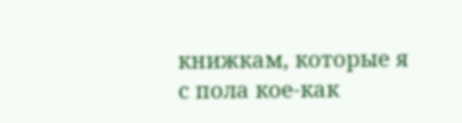книжкам, которые я с пола кое-как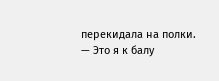перекидала на полки.
— Это я к балу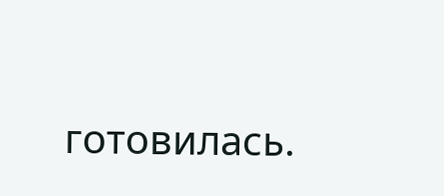готовилась.